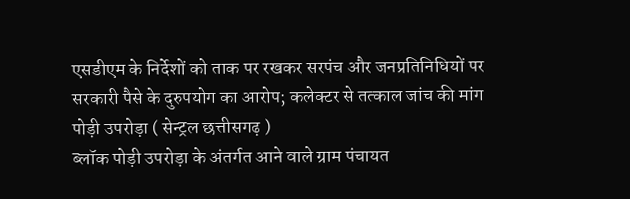एसडीएम के निर्देशों को ताक पर रखकर सरपंच और जनप्रतिनिधियों पर सरकारी पैसे के दुरुपयोग का आरोप; कलेक्टर से तत्काल जांच की मांग
पोड़ी उपरोड़ा ( सेन्ट्रल छत्तीसगढ़ )
ब्लॉक पोड़ी उपरोड़ा के अंतर्गत आने वाले ग्राम पंचायत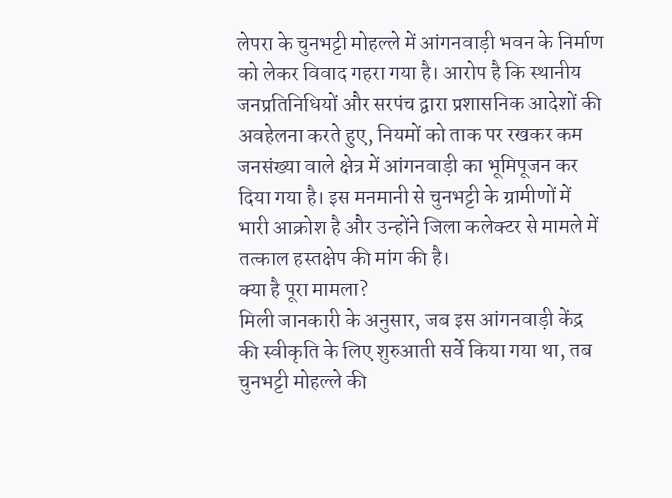लेपरा के चुनभट्टी मोहल्ले में आंगनवाड़ी भवन के निर्माण को लेकर विवाद गहरा गया है। आरोप है कि स्थानीय जनप्रतिनिधियों और सरपंच द्वारा प्रशासनिक आदेशों की अवहेलना करते हुए, नियमों को ताक पर रखकर कम जनसंख्या वाले क्षेत्र में आंगनवाड़ी का भूमिपूजन कर दिया गया है। इस मनमानी से चुनभट्टी के ग्रामीणों में भारी आक्रोश है और उन्होंने जिला कलेक्टर से मामले में तत्काल हस्तक्षेप की मांग की है।
क्या है पूरा मामला?
मिली जानकारी के अनुसार, जब इस आंगनवाड़ी केंद्र की स्वीकृति के लिए शुरुआती सर्वे किया गया था, तब चुनभट्टी मोहल्ले की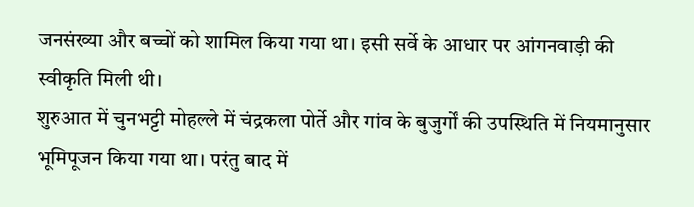जनसंख्या और बच्चों को शामिल किया गया था। इसी सर्वे के आधार पर आंगनवाड़ी की स्वीकृति मिली थी।
शुरुआत में चुनभट्टी मोहल्ले में चंद्रकला पोर्ते और गांव के बुजुर्गों की उपस्थिति में नियमानुसार भूमिपूजन किया गया था। परंतु बाद में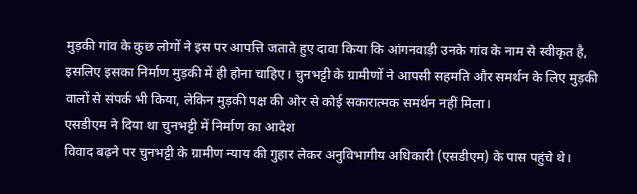मुड़की गांव के कुछ लोगों ने इस पर आपत्ति जताते हुए दावा किया कि आंगनवाड़ी उनके गांव के नाम से स्वीकृत है, इसलिए इसका निर्माण मुड़की में ही होना चाहिए। चुनभट्टी के ग्रामीणों ने आपसी सहमति और समर्थन के लिए मुड़की वालों से संपर्क भी किया, लेकिन मुड़की पक्ष की ओर से कोई सकारात्मक समर्थन नहीं मिला।
एसडीएम ने दिया था चुनभट्टी में निर्माण का आदेश
विवाद बढ़ने पर चुनभट्टी के ग्रामीण न्याय की गुहार लेकर अनुविभागीय अधिकारी (एसडीएम) के पास पहुंचे थे।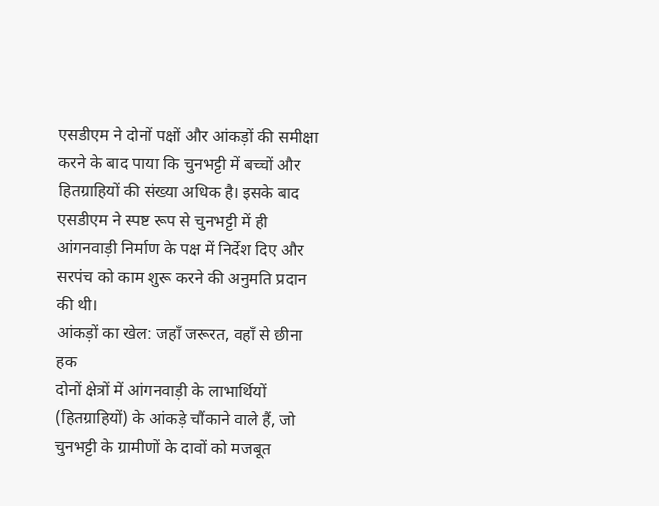एसडीएम ने दोनों पक्षों और आंकड़ों की समीक्षा करने के बाद पाया कि चुनभट्टी में बच्चों और हितग्राहियों की संख्या अधिक है। इसके बाद एसडीएम ने स्पष्ट रूप से चुनभट्टी में ही आंगनवाड़ी निर्माण के पक्ष में निर्देश दिए और सरपंच को काम शुरू करने की अनुमति प्रदान की थी।
आंकड़ों का खेल: जहाँ जरूरत, वहाँ से छीना हक
दोनों क्षेत्रों में आंगनवाड़ी के लाभार्थियों (हितग्राहियों) के आंकड़े चौंकाने वाले हैं, जो चुनभट्टी के ग्रामीणों के दावों को मजबूत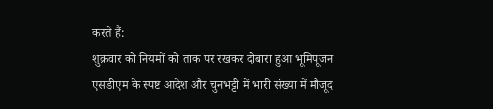करते हैं:
शुक्रवार को नियमों को ताक पर रखकर दोबारा हुआ भूमिपूजन
एसडीएम के स्पष्ट आदेश और चुनभट्टी में भारी संख्या में मौजूद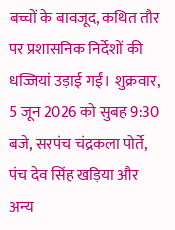बच्चों के बावजूद, कथित तौर पर प्रशासनिक निर्देशों की धज्जियां उड़ाई गईं। शुक्रवार, 5 जून 2026 को सुबह 9:30 बजे, सरपंच चंद्रकला पोर्ते, पंच देव सिंह खड़िया और अन्य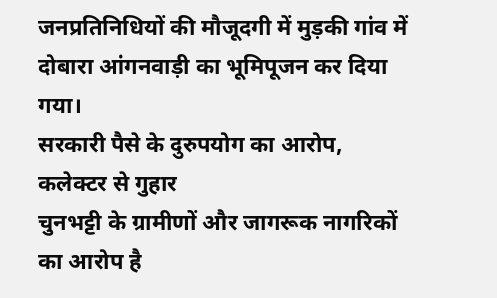जनप्रतिनिधियों की मौजूदगी में मुड़की गांव में दोबारा आंगनवाड़ी का भूमिपूजन कर दिया गया।
सरकारी पैसे के दुरुपयोग का आरोप, कलेक्टर से गुहार
चुनभट्टी के ग्रामीणों और जागरूक नागरिकों का आरोप है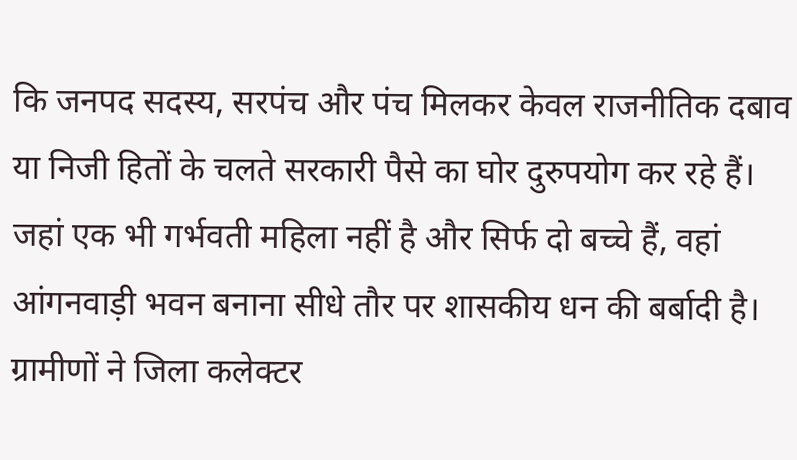कि जनपद सदस्य, सरपंच और पंच मिलकर केवल राजनीतिक दबाव या निजी हितों के चलते सरकारी पैसे का घोर दुरुपयोग कर रहे हैं। जहां एक भी गर्भवती महिला नहीं है और सिर्फ दो बच्चे हैं, वहां आंगनवाड़ी भवन बनाना सीधे तौर पर शासकीय धन की बर्बादी है।
ग्रामीणों ने जिला कलेक्टर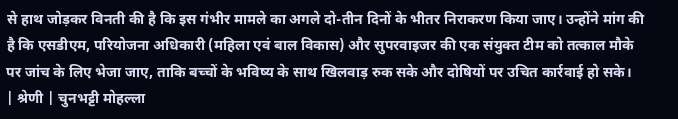से हाथ जोड़कर विनती की है कि इस गंभीर मामले का अगले दो-तीन दिनों के भीतर निराकरण किया जाए। उन्होंने मांग की है कि एसडीएम, परियोजना अधिकारी (महिला एवं बाल विकास) और सुपरवाइजर की एक संयुक्त टीम को तत्काल मौके पर जांच के लिए भेजा जाए, ताकि बच्चों के भविष्य के साथ खिलवाड़ रुक सके और दोषियों पर उचित कार्रवाई हो सके।
| श्रेणी | चुनभट्टी मोहल्ला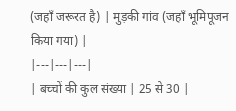(जहाँ जरूरत है) | मुड़की गांव (जहाँ भूमिपूजन किया गया) |
|---|---|---|
| बच्चों की कुल संख्या | 25 से 30 |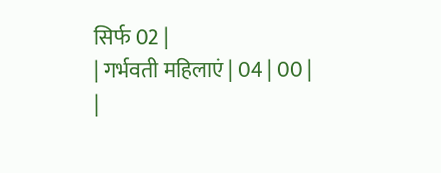सिर्फ 02 |
| गर्भवती महिलाएं | 04 | 00 |
|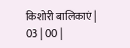किशोरी बालिकाएं | 03 | 00 |